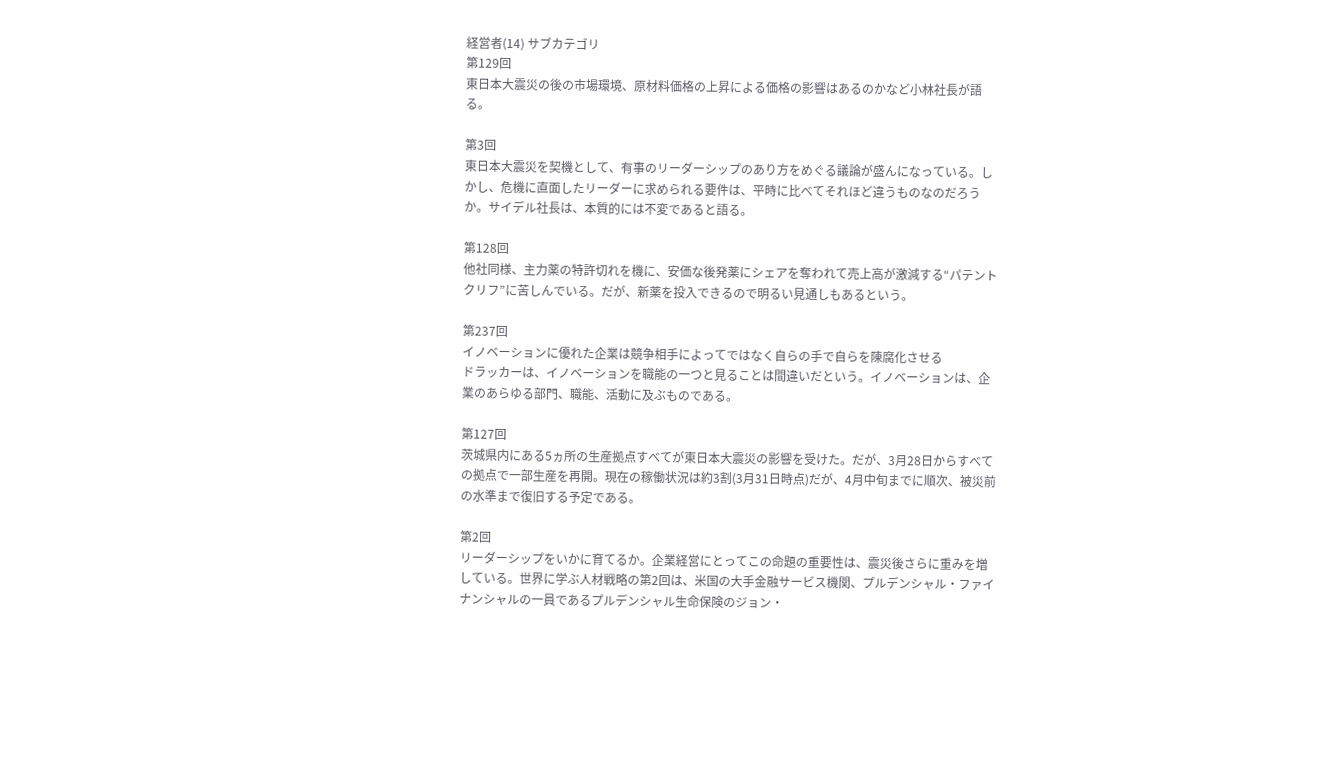経営者(14) サブカテゴリ
第129回
東日本大震災の後の市場環境、原材料価格の上昇による価格の影響はあるのかなど小林社長が語る。

第3回
東日本大震災を契機として、有事のリーダーシップのあり方をめぐる議論が盛んになっている。しかし、危機に直面したリーダーに求められる要件は、平時に比べてそれほど違うものなのだろうか。サイデル社長は、本質的には不変であると語る。

第128回
他社同様、主力薬の特許切れを機に、安価な後発薬にシェアを奪われて売上高が激減する“パテントクリフ”に苦しんでいる。だが、新薬を投入できるので明るい見通しもあるという。

第237回
イノベーションに優れた企業は競争相手によってではなく自らの手で自らを陳腐化させる
ドラッカーは、イノベーションを職能の一つと見ることは間違いだという。イノベーションは、企業のあらゆる部門、職能、活動に及ぶものである。

第127回
茨城県内にある5ヵ所の生産拠点すべてが東日本大震災の影響を受けた。だが、3月28日からすべての拠点で一部生産を再開。現在の稼働状況は約3割(3月31日時点)だが、4月中旬までに順次、被災前の水準まで復旧する予定である。

第2回
リーダーシップをいかに育てるか。企業経営にとってこの命題の重要性は、震災後さらに重みを増している。世界に学ぶ人材戦略の第2回は、米国の大手金融サービス機関、プルデンシャル・ファイナンシャルの一員であるプルデンシャル生命保険のジョン・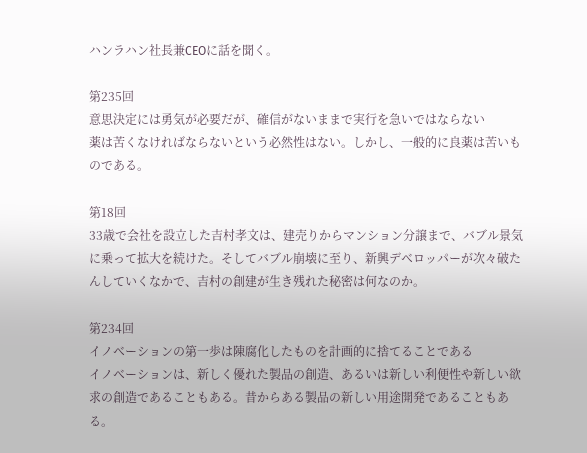ハンラハン社長兼CEOに話を聞く。

第235回
意思決定には勇気が必要だが、確信がないままで実行を急いではならない
薬は苦くなければならないという必然性はない。しかし、一般的に良薬は苦いものである。

第18回
33歳で会社を設立した吉村孝文は、建売りからマンション分譲まで、バブル景気に乗って拡大を続けた。そしてバブル崩壊に至り、新興デベロッパーが次々破たんしていくなかで、吉村の創建が生き残れた秘密は何なのか。

第234回
イノベーションの第一歩は陳腐化したものを計画的に捨てることである
イノベーションは、新しく優れた製品の創造、あるいは新しい利便性や新しい欲求の創造であることもある。昔からある製品の新しい用途開発であることもある。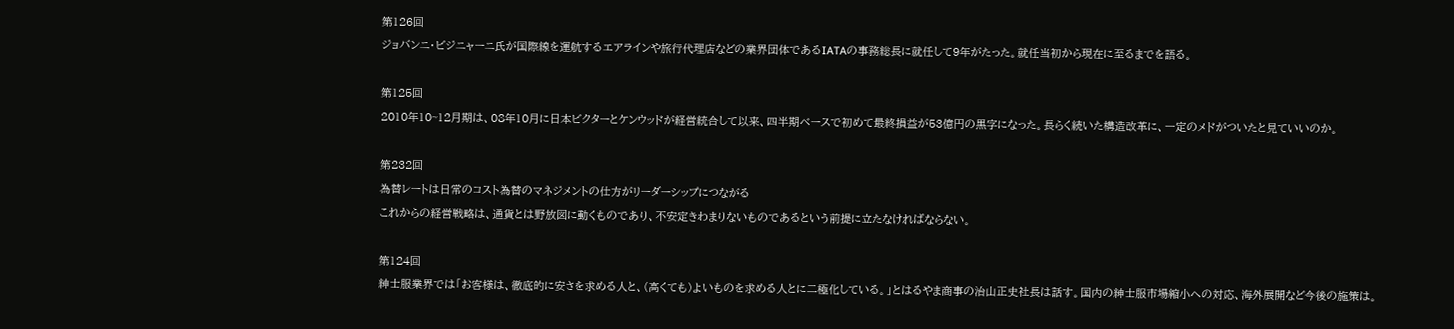第126回
ジョバンニ・ビジニャーニ氏が国際線を運航するエアラインや旅行代理店などの業界団体であるIATAの事務総長に就任して9年がたった。就任当初から現在に至るまでを語る。

第125回
2010年10~12月期は、08年10月に日本ビクターとケンウッドが経営統合して以来、四半期ベースで初めて最終損益が53億円の黒字になった。長らく続いた構造改革に、一定のメドがついたと見ていいのか。

第232回
為替レートは日常のコスト為替のマネジメントの仕方がリーダーシップにつながる
これからの経営戦略は、通貨とは野放図に動くものであり、不安定きわまりないものであるという前提に立たなければならない。

第124回
紳士服業界では「お客様は、徹底的に安さを求める人と、(高くても)よいものを求める人とに二極化している。」とはるやま商事の治山正史社長は話す。国内の紳士服市場縮小への対応、海外展開など今後の施策は。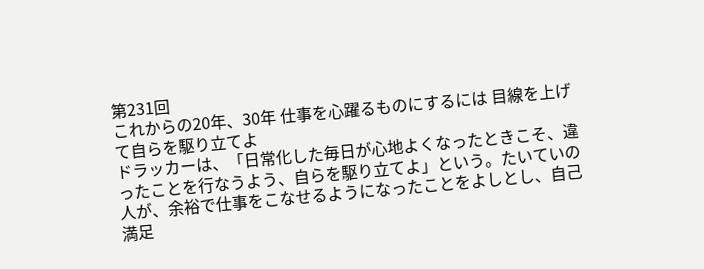第231回
これからの20年、30年 仕事を心躍るものにするには 目線を上げて自らを駆り立てよ
ドラッカーは、「日常化した毎日が心地よくなったときこそ、違ったことを行なうよう、自らを駆り立てよ」という。たいていの人が、余裕で仕事をこなせるようになったことをよしとし、自己満足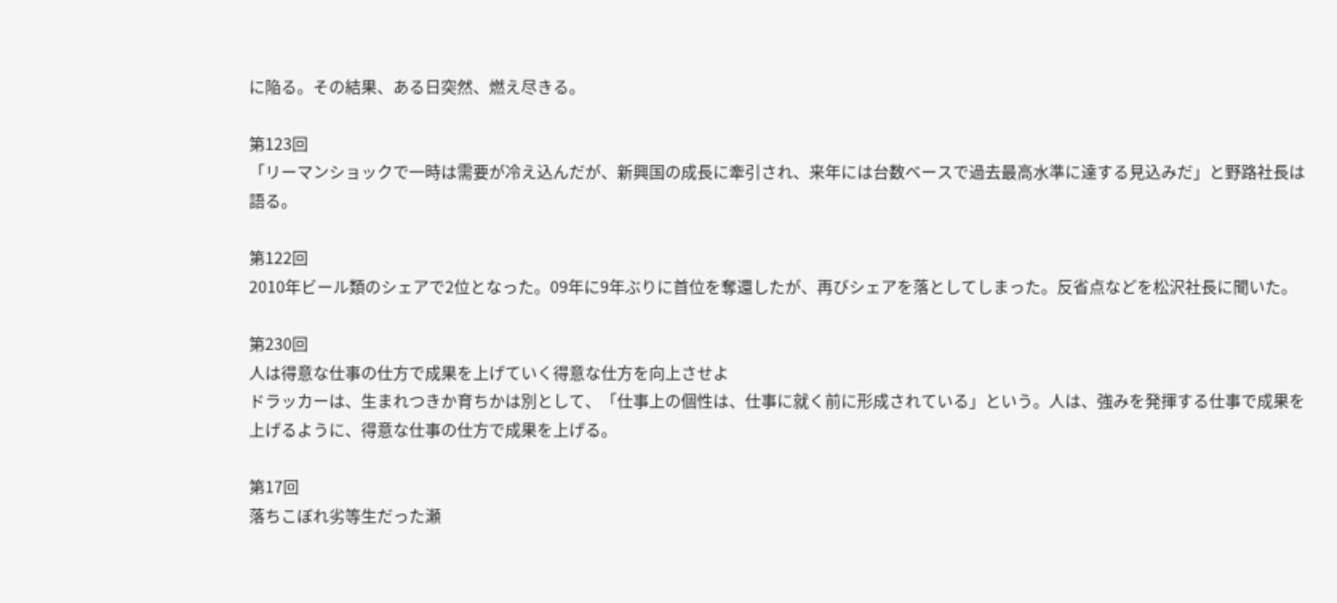に陥る。その結果、ある日突然、燃え尽きる。

第123回
「リーマンショックで一時は需要が冷え込んだが、新興国の成長に牽引され、来年には台数ベースで過去最高水準に達する見込みだ」と野路社長は語る。

第122回
2010年ビール類のシェアで2位となった。09年に9年ぶりに首位を奪還したが、再びシェアを落としてしまった。反省点などを松沢社長に聞いた。

第230回
人は得意な仕事の仕方で成果を上げていく得意な仕方を向上させよ
ドラッカーは、生まれつきか育ちかは別として、「仕事上の個性は、仕事に就く前に形成されている」という。人は、強みを発揮する仕事で成果を上げるように、得意な仕事の仕方で成果を上げる。

第17回
落ちこぼれ劣等生だった瀬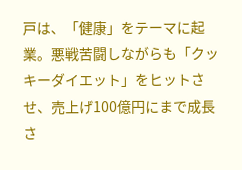戸は、「健康」をテーマに起業。悪戦苦闘しながらも「クッキーダイエット」をヒットさせ、売上げ100億円にまで成長さ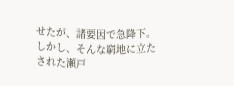せたが、諸要因で急降下。しかし、そんな窮地に立たされた瀬戸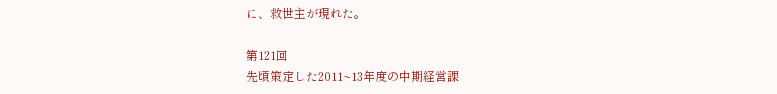に、救世主が現れた。

第121回
先頃策定した2011~13年度の中期経営課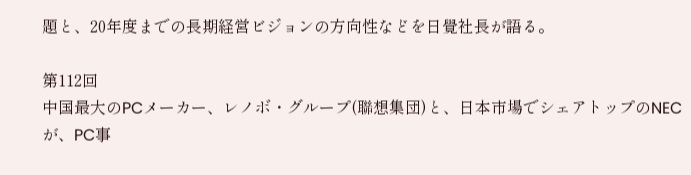題と、20年度までの長期経営ビジョンの方向性などを日覺社長が語る。

第112回
中国最大のPCメーカー、レノボ・グループ(聯想集団)と、日本市場でシェアトップのNECが、PC事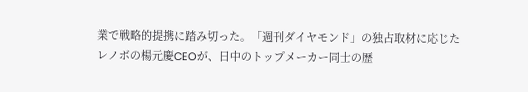業で戦略的提携に踏み切った。「週刊ダイヤモンド」の独占取材に応じたレノボの楊元慶CEOが、日中のトップメーカー同士の歴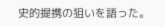史的提携の狙いを語った。